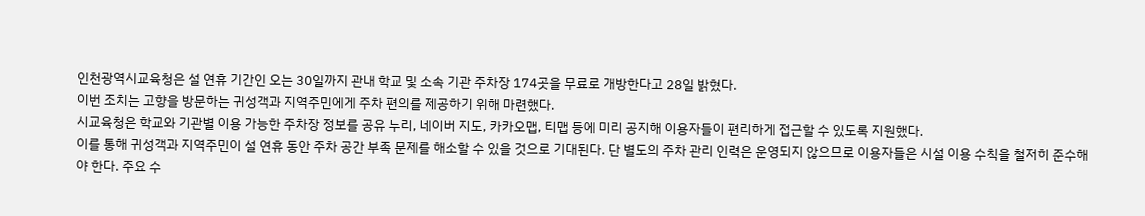인천광역시교육청은 설 연휴 기간인 오는 30일까지 관내 학교 및 소속 기관 주차장 174곳을 무료로 개방한다고 28일 밝혔다.
이번 조치는 고향을 방문하는 귀성객과 지역주민에게 주차 편의를 제공하기 위해 마련했다.
시교육청은 학교와 기관별 이용 가능한 주차장 정보를 공유 누리, 네이버 지도, 카카오맵, 티맵 등에 미리 공지해 이용자들이 편리하게 접근할 수 있도록 지원했다.
이를 통해 귀성객과 지역주민이 설 연휴 동안 주차 공간 부족 문제를 해소할 수 있을 것으로 기대된다. 단 별도의 주차 관리 인력은 운영되지 않으므로 이용자들은 시설 이용 수칙을 철저히 준수해야 한다. 주요 수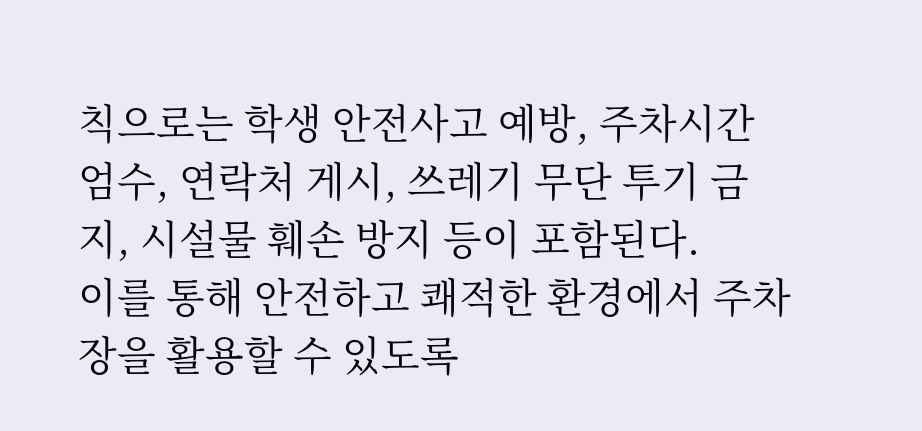칙으로는 학생 안전사고 예방, 주차시간 엄수, 연락처 게시, 쓰레기 무단 투기 금지, 시설물 훼손 방지 등이 포함된다.
이를 통해 안전하고 쾌적한 환경에서 주차장을 활용할 수 있도록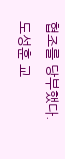협조를 당부했다.
도성훈 교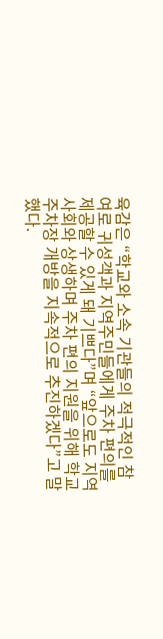육감은 “학교와 소속 기관들의 적극적인 참여로 귀성객과 지역주민들에게 주차 편의를 제공할 수 있게 돼 기쁘다”며 “앞으로도 지역사회와 상생하며 주차 편의 지원을 위해 학교 주차장 개방을 지속적으로 추진하겠다”고 말했다.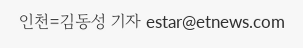인천=김동성 기자 estar@etnews.com